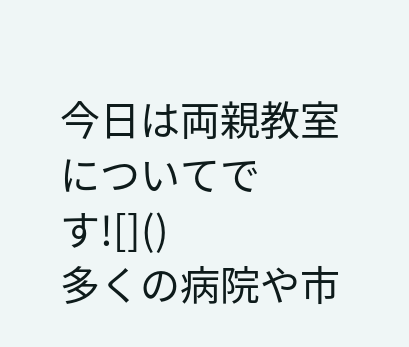今日は両親教室についてです![]()
多くの病院や市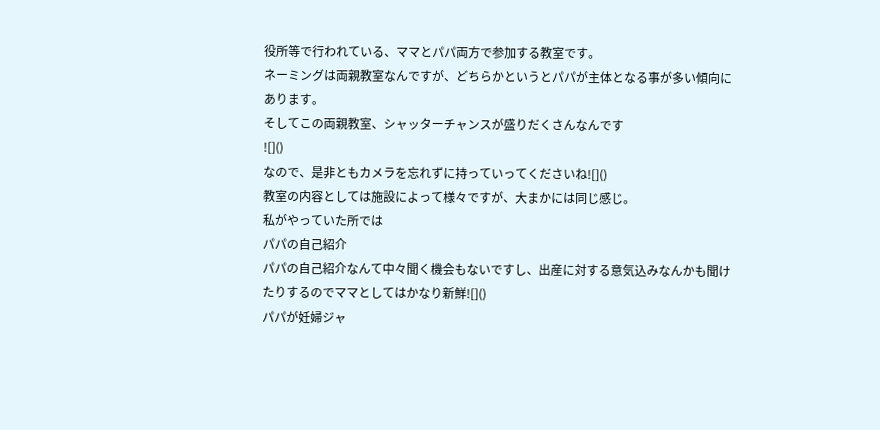役所等で行われている、ママとパパ両方で参加する教室です。
ネーミングは両親教室なんですが、どちらかというとパパが主体となる事が多い傾向にあります。
そしてこの両親教室、シャッターチャンスが盛りだくさんなんです
![]()
なので、是非ともカメラを忘れずに持っていってくださいね![]()
教室の内容としては施設によって様々ですが、大まかには同じ感じ。
私がやっていた所では
パパの自己紹介
パパの自己紹介なんて中々聞く機会もないですし、出産に対する意気込みなんかも聞けたりするのでママとしてはかなり新鮮![]()
パパが妊婦ジャ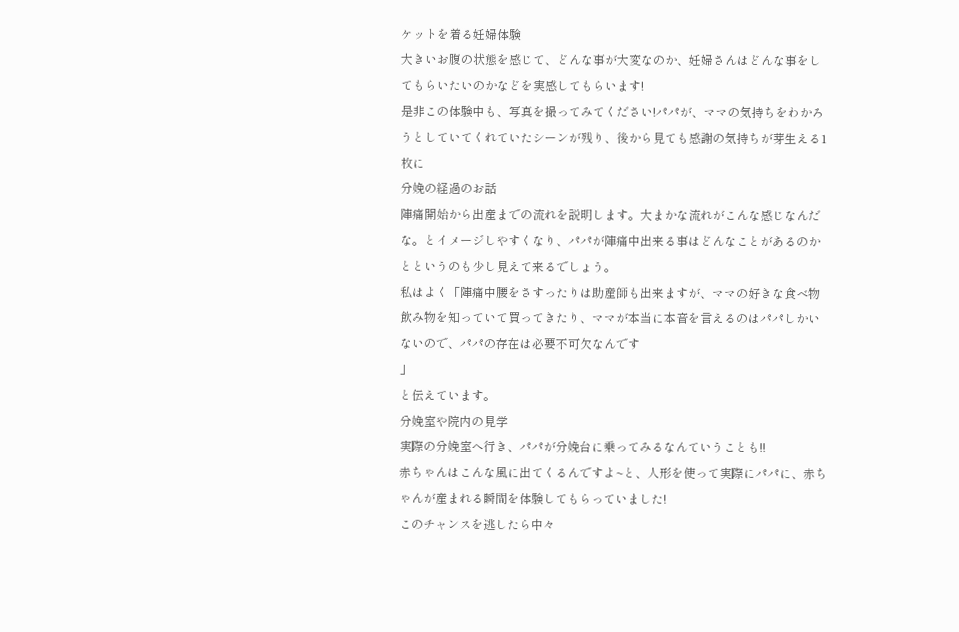ケットを着る妊婦体験
大きいお腹の状態を感じて、どんな事が大変なのか、妊婦さんはどんな事をしてもらいたいのかなどを実感してもらいます!
是非この体験中も、写真を撮ってみてください!パパが、ママの気持ちをわかろうとしていてくれていたシーンが残り、後から見ても感謝の気持ちが芽生える1枚に
分娩の経過のお話
陣痛開始から出産までの流れを説明します。大まかな流れがこんな感じなんだな。とイメージしやすくなり、パパが陣痛中出来る事はどんなことがあるのかとというのも少し見えて来るでしょう。
私はよく「陣痛中腰をさすったりは助産師も出来ますが、ママの好きな食べ物飲み物を知っていて買ってきたり、ママが本当に本音を言えるのはパパしかいないので、パパの存在は必要不可欠なんです
」
と伝えています。
分娩室や院内の見学
実際の分娩室へ行き、パパが分娩台に乗ってみるなんていうことも!!
赤ちゃんはこんな風に出てくるんですよ~と、人形を使って実際にパパに、赤ちゃんが産まれる瞬間を体験してもらっていました!
このチャンスを逃したら中々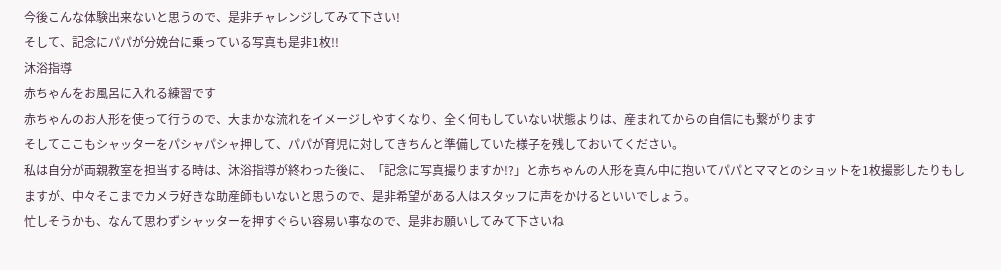今後こんな体験出来ないと思うので、是非チャレンジしてみて下さい!
そして、記念にパパが分娩台に乗っている写真も是非1枚!!
沐浴指導
赤ちゃんをお風呂に入れる練習です
赤ちゃんのお人形を使って行うので、大まかな流れをイメージしやすくなり、全く何もしていない状態よりは、産まれてからの自信にも繋がります
そしてここもシャッターをパシャパシャ押して、パパが育児に対してきちんと準備していた様子を残しておいてください。
私は自分が両親教室を担当する時は、沐浴指導が終わった後に、「記念に写真撮りますか!?」と赤ちゃんの人形を真ん中に抱いてパパとママとのショットを1枚撮影したりもしますが、中々そこまでカメラ好きな助産師もいないと思うので、是非希望がある人はスタッフに声をかけるといいでしょう。
忙しそうかも、なんて思わずシャッターを押すぐらい容易い事なので、是非お願いしてみて下さいね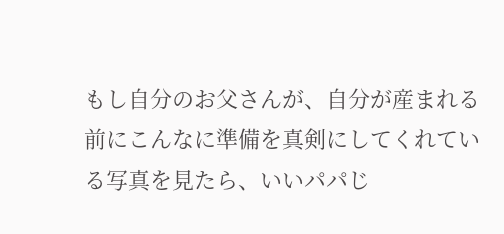もし自分のお父さんが、自分が産まれる前にこんなに準備を真剣にしてくれている写真を見たら、いいパパじ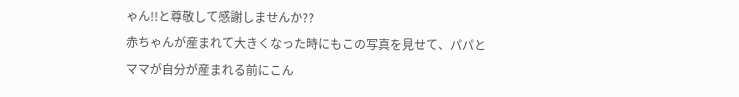ゃん!!と尊敬して感謝しませんか??
赤ちゃんが産まれて大きくなった時にもこの写真を見せて、パパとママが自分が産まれる前にこん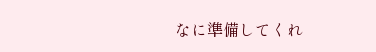なに準備してくれ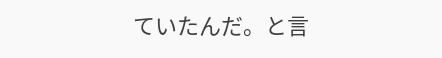ていたんだ。と言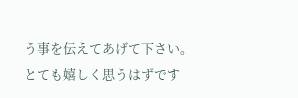う事を伝えてあげて下さい。
とても嬉しく思うはずです